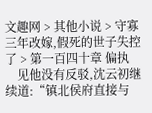文趣网 > 其他小说 > 守寡三年改嫁,假死的世子失控了 > 第一百四十章 偏执
    见他没有反驳,沈云初继续道:“镇北侯府直接与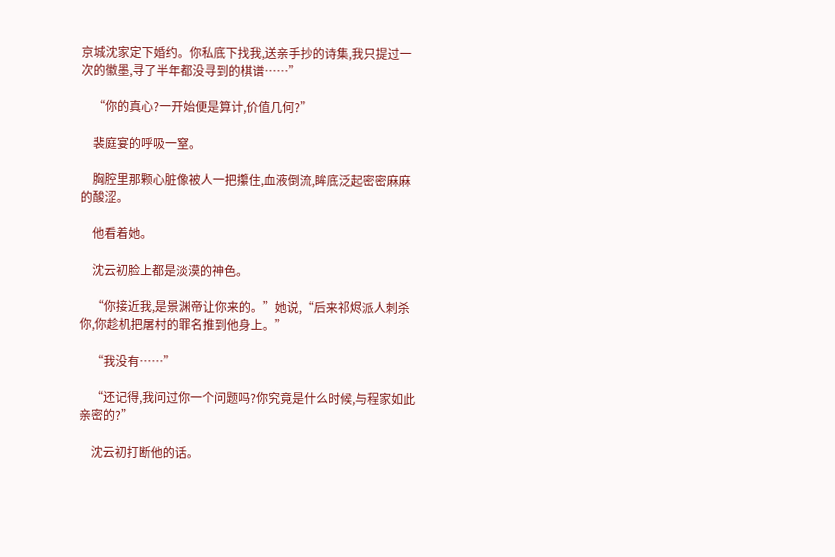京城沈家定下婚约。你私底下找我,送亲手抄的诗集,我只提过一次的徽墨,寻了半年都没寻到的棋谱……”

    “你的真心?一开始便是算计,价值几何?”

    裴庭宴的呼吸一窒。

    胸腔里那颗心脏像被人一把攥住,血液倒流,眸底泛起密密麻麻的酸涩。

    他看着她。

    沈云初脸上都是淡漠的神色。

    “你接近我,是景渊帝让你来的。”她说,“后来祁烬派人刺杀你,你趁机把屠村的罪名推到他身上。”

    “我没有……”

    “还记得,我问过你一个问题吗?你究竟是什么时候,与程家如此亲密的?”

    沈云初打断他的话。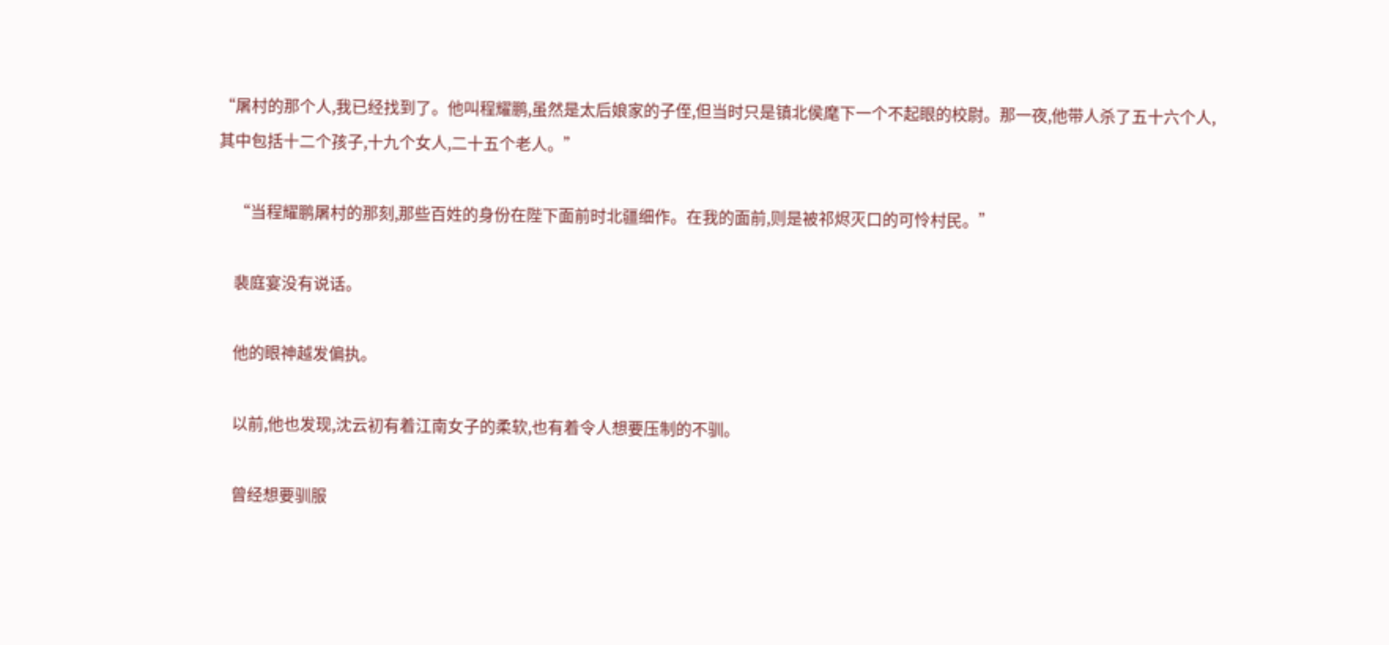“屠村的那个人,我已经找到了。他叫程耀鹏,虽然是太后娘家的子侄,但当时只是镇北侯麾下一个不起眼的校尉。那一夜,他带人杀了五十六个人,其中包括十二个孩子,十九个女人,二十五个老人。”

    “当程耀鹏屠村的那刻,那些百姓的身份在陛下面前时北疆细作。在我的面前,则是被祁烬灭口的可怜村民。”

    裴庭宴没有说话。

    他的眼神越发偏执。

    以前,他也发现,沈云初有着江南女子的柔软,也有着令人想要压制的不驯。

    曾经想要驯服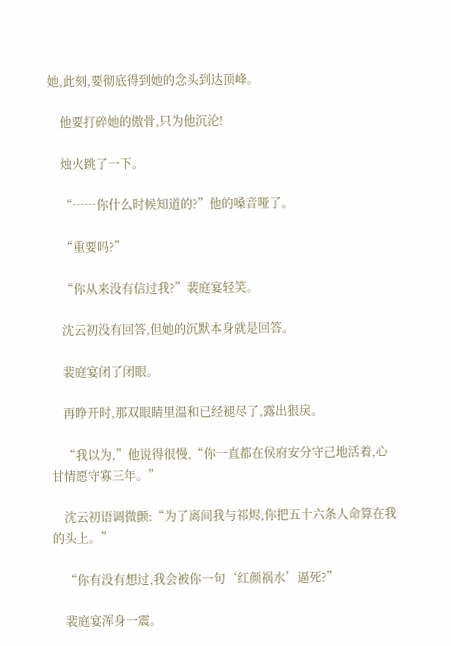她,此刻,要彻底得到她的念头到达顶峰。

    他要打碎她的傲骨,只为他沉沦!

    烛火跳了一下。

    “……你什么时候知道的?”他的嗓音哑了。

    “重要吗?”

    “你从来没有信过我?”裴庭宴轻笑。

    沈云初没有回答,但她的沉默本身就是回答。

    裴庭宴闭了闭眼。

    再睁开时,那双眼睛里温和已经褪尽了,露出狠戾。

    “我以为,”他说得很慢,“你一直都在侯府安分守己地活着,心甘情愿守寡三年。”

    沈云初语调微颤:“为了离间我与祁烬,你把五十六条人命算在我的头上。”

    “你有没有想过,我会被你一句‘红颜祸水’逼死?”

    裴庭宴浑身一震。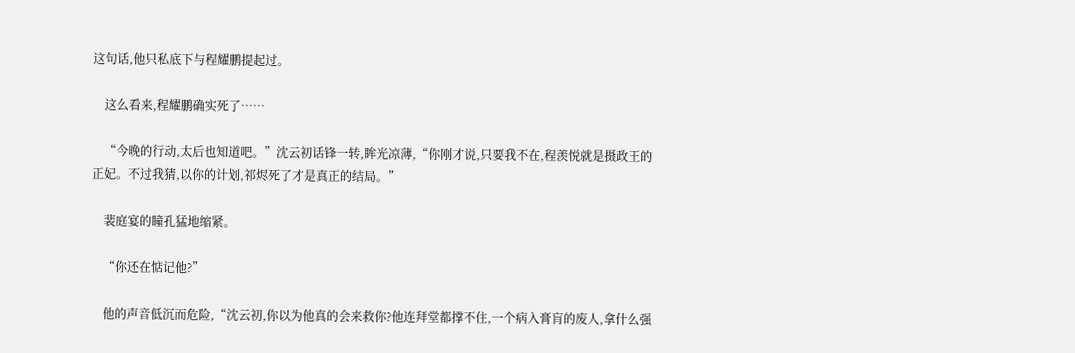这句话,他只私底下与程耀鹏提起过。

    这么看来,程耀鹏确实死了……

    “今晚的行动,太后也知道吧。”沈云初话锋一转,眸光凉薄,“你刚才说,只要我不在,程羡悦就是摄政王的正妃。不过我猜,以你的计划,祁烬死了才是真正的结局。”

    裴庭宴的瞳孔猛地缩紧。

    “你还在惦记他?”

    他的声音低沉而危险,“沈云初,你以为他真的会来救你?他连拜堂都撑不住,一个病入膏肓的废人,拿什么强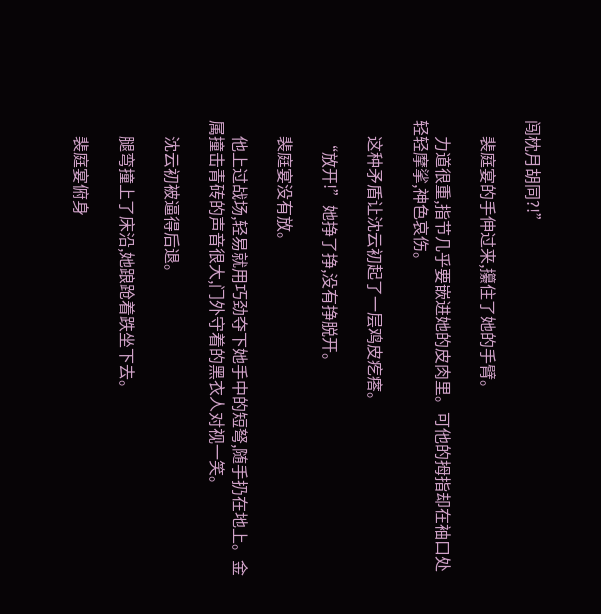闯枕月胡同?!”

    裴庭宴的手伸过来,攥住了她的手臂。

    力道很重,指节几乎要嵌进她的皮肉里。可他的拇指却在袖口处轻轻摩挲,神色哀伤。

    这种矛盾让沈云初起了一层鸡皮疙瘩。

    “放开!”她挣了挣,没有挣脱开。

    裴庭宴没有放。

    他上过战场,轻易就用巧劲夺下她手中的短弩,随手扔在地上。金属撞击青砖的声音很大,门外守着的黑衣人对视一笑。

    沈云初被逼得后退。

    腿弯撞上了床沿,她踉跄着跌坐下去。

    裴庭宴俯身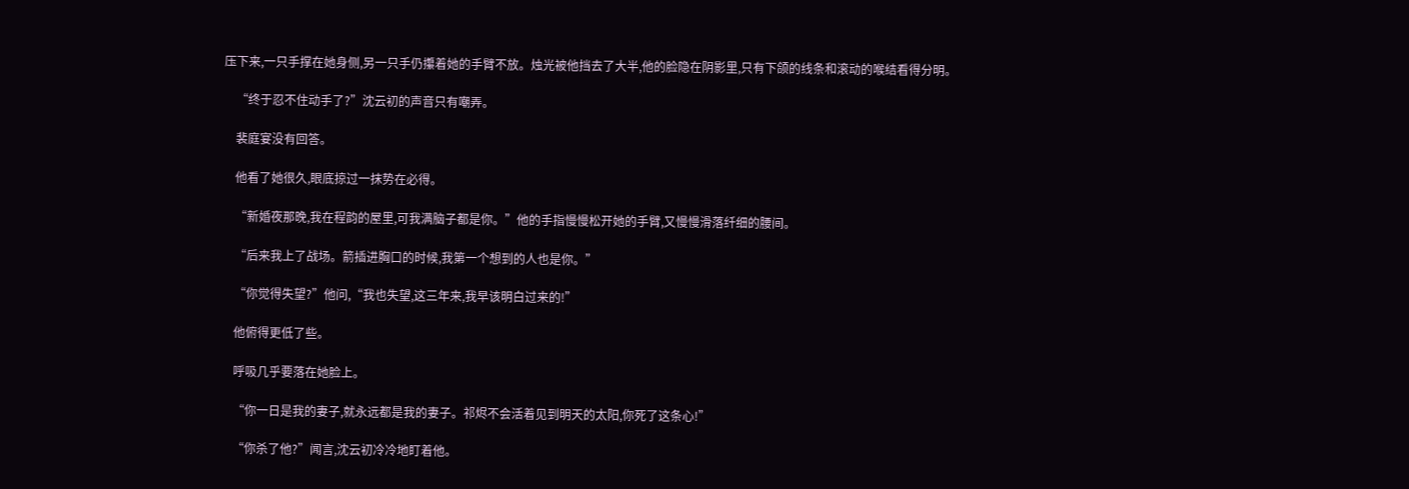压下来,一只手撑在她身侧,另一只手仍攥着她的手臂不放。烛光被他挡去了大半,他的脸隐在阴影里,只有下颌的线条和滚动的喉结看得分明。

    “终于忍不住动手了?”沈云初的声音只有嘲弄。

    裴庭宴没有回答。

    他看了她很久,眼底掠过一抹势在必得。

    “新婚夜那晚,我在程韵的屋里,可我满脑子都是你。”他的手指慢慢松开她的手臂,又慢慢滑落纤细的腰间。

    “后来我上了战场。箭插进胸口的时候,我第一个想到的人也是你。”

    “你觉得失望?”他问,“我也失望,这三年来,我早该明白过来的!”

    他俯得更低了些。

    呼吸几乎要落在她脸上。

    “你一日是我的妻子,就永远都是我的妻子。祁烬不会活着见到明天的太阳,你死了这条心!”

    “你杀了他?”闻言,沈云初冷冷地盯着他。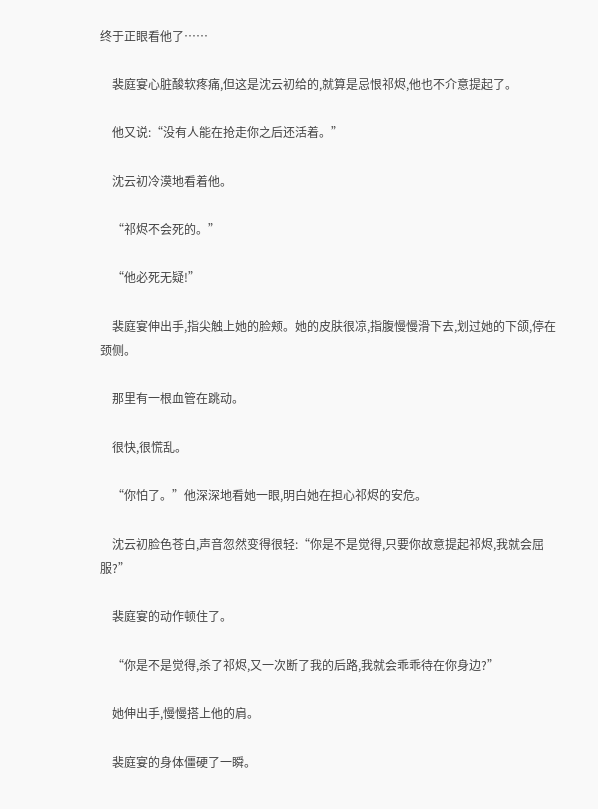终于正眼看他了……

    裴庭宴心脏酸软疼痛,但这是沈云初给的,就算是忌恨祁烬,他也不介意提起了。

    他又说:“没有人能在抢走你之后还活着。”

    沈云初冷漠地看着他。

    “祁烬不会死的。”

    “他必死无疑!”

    裴庭宴伸出手,指尖触上她的脸颊。她的皮肤很凉,指腹慢慢滑下去,划过她的下颌,停在颈侧。

    那里有一根血管在跳动。

    很快,很慌乱。

    “你怕了。”他深深地看她一眼,明白她在担心祁烬的安危。

    沈云初脸色苍白,声音忽然变得很轻:“你是不是觉得,只要你故意提起祁烬,我就会屈服?”

    裴庭宴的动作顿住了。

    “你是不是觉得,杀了祁烬,又一次断了我的后路,我就会乖乖待在你身边?”

    她伸出手,慢慢搭上他的肩。

    裴庭宴的身体僵硬了一瞬。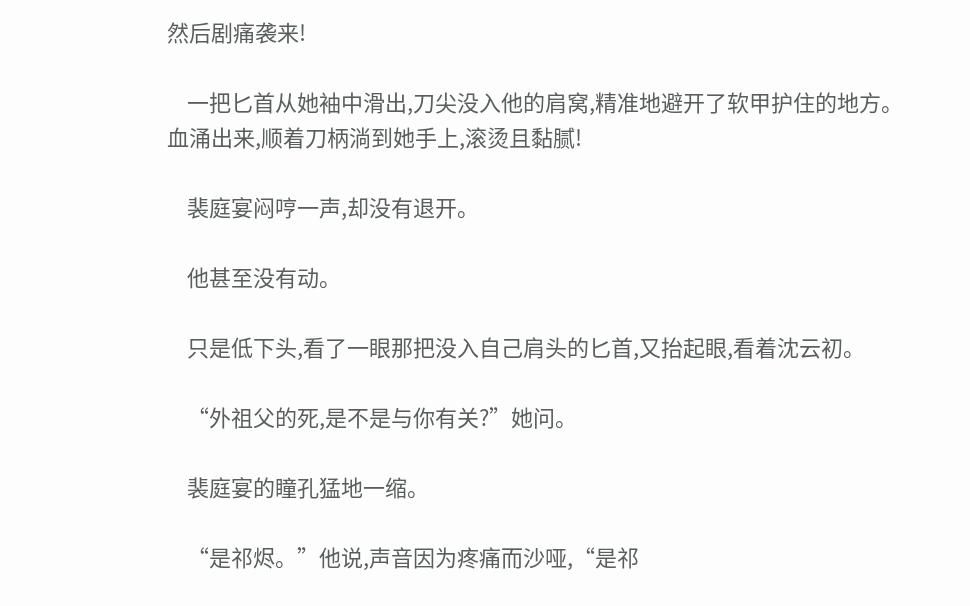然后剧痛袭来!

    一把匕首从她袖中滑出,刀尖没入他的肩窝,精准地避开了软甲护住的地方。血涌出来,顺着刀柄淌到她手上,滚烫且黏腻!

    裴庭宴闷哼一声,却没有退开。

    他甚至没有动。

    只是低下头,看了一眼那把没入自己肩头的匕首,又抬起眼,看着沈云初。

    “外祖父的死,是不是与你有关?”她问。

    裴庭宴的瞳孔猛地一缩。

    “是祁烬。”他说,声音因为疼痛而沙哑,“是祁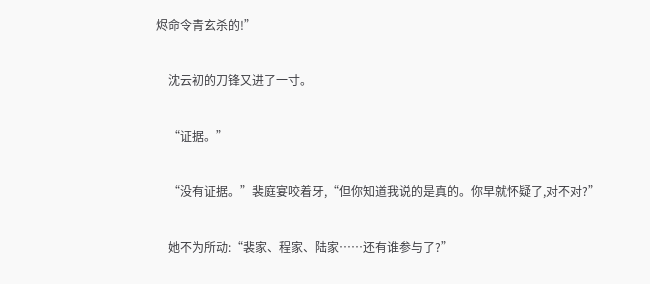烬命令青玄杀的!”

    沈云初的刀锋又进了一寸。

    “证据。”

    “没有证据。”裴庭宴咬着牙,“但你知道我说的是真的。你早就怀疑了,对不对?”

    她不为所动:“裴家、程家、陆家……还有谁参与了?”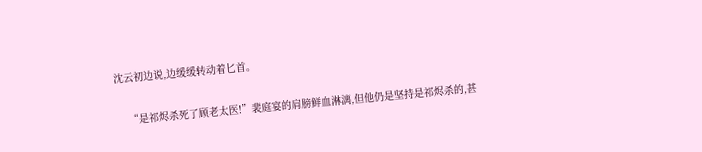沈云初边说,边缓缓转动着匕首。

    “是祁烬杀死了顾老太医!”裴庭宴的肩膀鲜血淋漓,但他仍是坚持是祁烬杀的,甚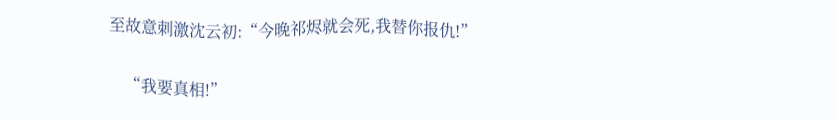至故意刺激沈云初:“今晚祁烬就会死,我替你报仇!”

    “我要真相!”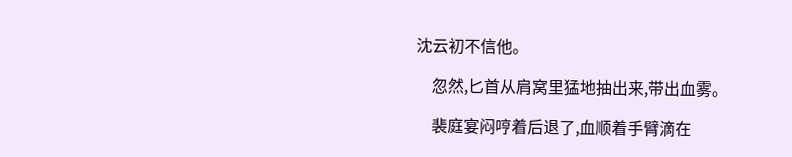沈云初不信他。

    忽然,匕首从肩窝里猛地抽出来,带出血雾。

    裴庭宴闷哼着后退了,血顺着手臂滴在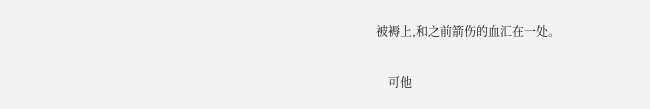被褥上,和之前箭伤的血汇在一处。

    可他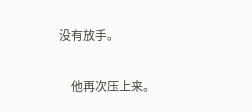没有放手。

    他再次压上来。